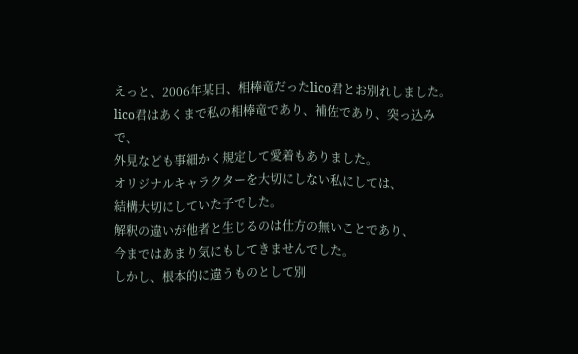えっと、2006年某日、相棒竜だったlico君とお別れしました。
lico君はあくまで私の相棒竜であり、補佐であり、突っ込みで、
外見なども事細かく規定して愛着もありました。
オリジナルキャラクターを大切にしない私にしては、
結構大切にしていた子でした。
解釈の違いが他者と生じるのは仕方の無いことであり、
今まではあまり気にもしてきませんでした。
しかし、根本的に違うものとして別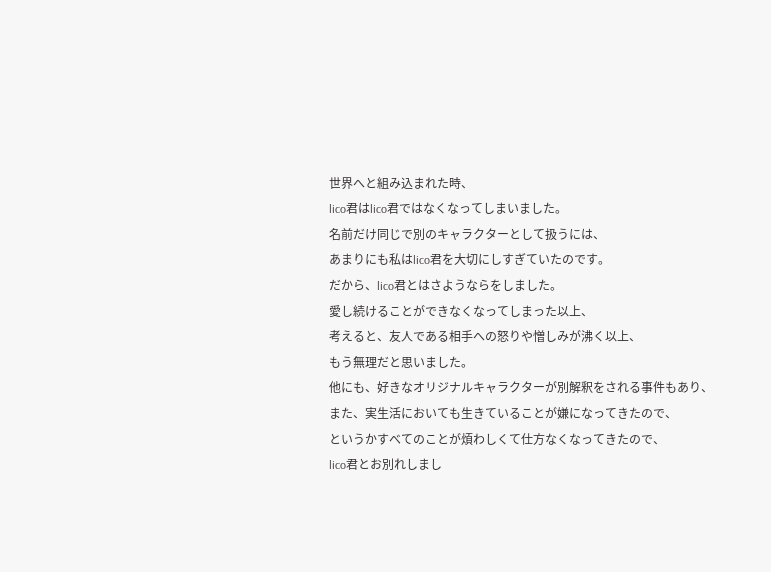世界へと組み込まれた時、
lico君はlico君ではなくなってしまいました。
名前だけ同じで別のキャラクターとして扱うには、
あまりにも私はlico君を大切にしすぎていたのです。
だから、lico君とはさようならをしました。
愛し続けることができなくなってしまった以上、
考えると、友人である相手への怒りや憎しみが沸く以上、
もう無理だと思いました。
他にも、好きなオリジナルキャラクターが別解釈をされる事件もあり、
また、実生活においても生きていることが嫌になってきたので、
というかすべてのことが煩わしくて仕方なくなってきたので、
lico君とお別れしまし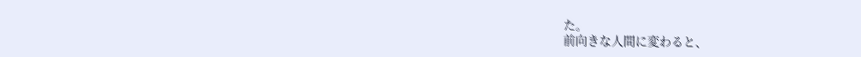た。
前向きな人間に変わると、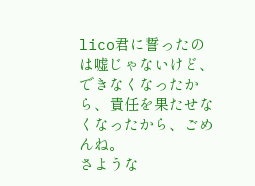lico君に誓ったのは嘘じゃないけど、
できなくなったから、責任を果たせなくなったから、ごめんね。
さような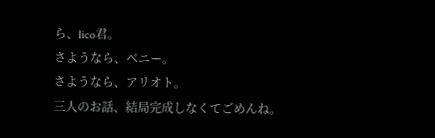ら、lico君。
さようなら、ベニー。
さようなら、アリオト。
三人のお話、結局完成しなくてごめんね。